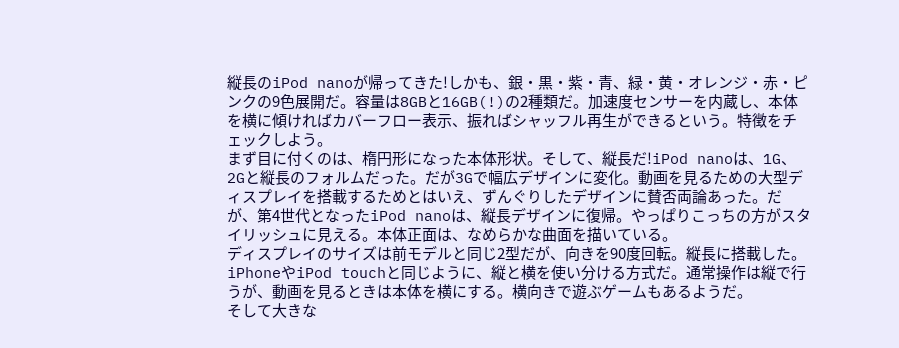縦長のiPod nanoが帰ってきた!しかも、銀・黒・紫・青、緑・黄・オレンジ・赤・ピンクの9色展開だ。容量は8GBと16GB(!)の2種類だ。加速度センサーを内蔵し、本体を横に傾ければカバーフロー表示、振ればシャッフル再生ができるという。特徴をチェックしよう。
まず目に付くのは、楕円形になった本体形状。そして、縦長だ!iPod nanoは、1G、2Gと縦長のフォルムだった。だが3Gで幅広デザインに変化。動画を見るための大型ディスプレイを搭載するためとはいえ、ずんぐりしたデザインに賛否両論あった。だが、第4世代となったiPod nanoは、縦長デザインに復帰。やっぱりこっちの方がスタイリッシュに見える。本体正面は、なめらかな曲面を描いている。
ディスプレイのサイズは前モデルと同じ2型だが、向きを90度回転。縦長に搭載した。iPhoneやiPod touchと同じように、縦と横を使い分ける方式だ。通常操作は縦で行うが、動画を見るときは本体を横にする。横向きで遊ぶゲームもあるようだ。
そして大きな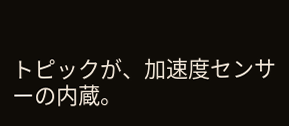トピックが、加速度センサーの内蔵。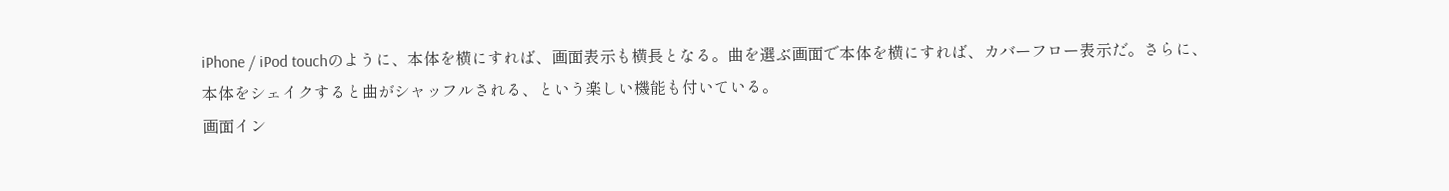iPhone / iPod touchのように、本体を横にすれば、画面表示も横長となる。曲を選ぶ画面で本体を横にすれば、カバーフロー表示だ。さらに、本体をシェイクすると曲がシャッフルされる、という楽しい機能も付いている。
画面イン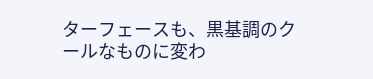ターフェースも、黒基調のクールなものに変わ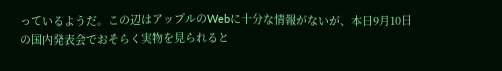っているようだ。この辺はアップルのWebに十分な情報がないが、本日9月10日の国内発表会でおそらく実物を見られると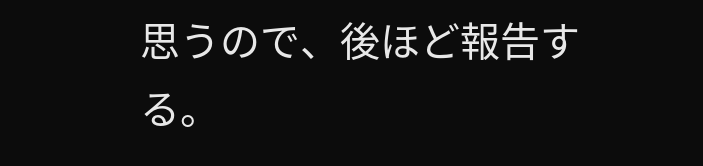思うので、後ほど報告する。